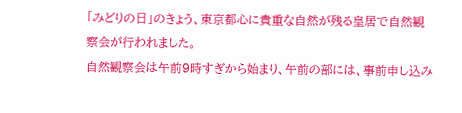「みどりの日」のきょう、東京都心に貴重な自然が残る皇居で自然観察会が行われました。
自然観察会は午前9時すぎから始まり、午前の部には、事前申し込み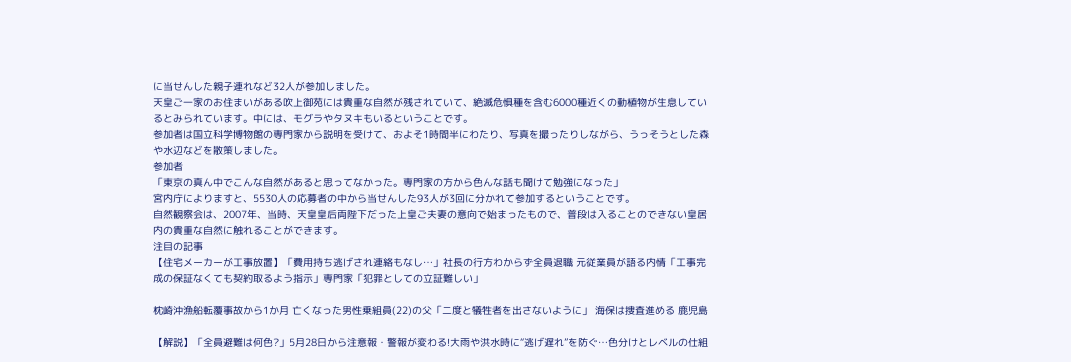に当せんした親子連れなど32人が参加しました。
天皇ご一家のお住まいがある吹上御苑には貴重な自然が残されていて、絶滅危惧種を含む6000種近くの動植物が生息しているとみられています。中には、モグラやタヌキもいるということです。
参加者は国立科学博物館の専門家から説明を受けて、およそ1時間半にわたり、写真を撮ったりしながら、うっそうとした森や水辺などを散策しました。
参加者
「東京の真ん中でこんな自然があると思ってなかった。専門家の方から色んな話も聞けて勉強になった」
宮内庁によりますと、5530人の応募者の中から当せんした93人が3回に分かれて参加するということです。
自然観察会は、2007年、当時、天皇皇后両陛下だった上皇ご夫妻の意向で始まったもので、普段は入ることのできない皇居内の貴重な自然に触れることができます。
注目の記事
【住宅メーカーが工事放置】「費用持ち逃げされ連絡もなし…」社長の行方わからず全員退職 元従業員が語る内情「工事完成の保証なくても契約取るよう指示」専門家「犯罪としての立証難しい」

枕崎沖漁船転覆事故から1か月 亡くなった男性乗組員(22)の父「二度と犠牲者を出さないように」 海保は捜査進める 鹿児島

【解説】「全員避難は何色?」5月28日から注意報・警報が変わる!大雨や洪水時に“逃げ遅れ”を防ぐ…色分けとレベルの仕組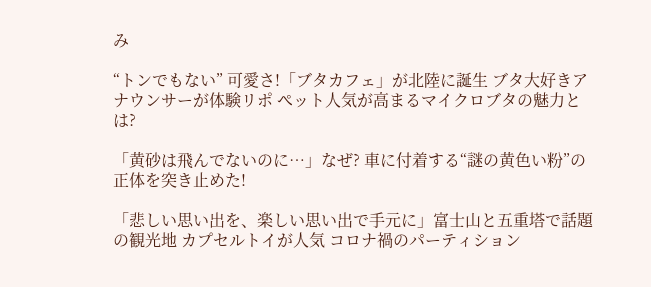み

“トンでもない” 可愛さ!「ブタカフェ」が北陸に誕生 ブタ大好きアナウンサーが体験リポ ぺット人気が高まるマイクロブタの魅力とは?

「黄砂は飛んでないのに…」なぜ? 車に付着する“謎の黄色い粉”の正体を突き止めた!

「悲しい思い出を、楽しい思い出で手元に」富士山と五重塔で話題の観光地 カプセルトイが人気 コロナ禍のパーティション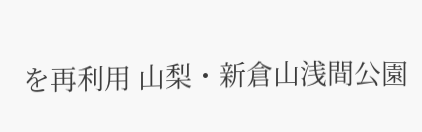を再利用 山梨・新倉山浅間公園